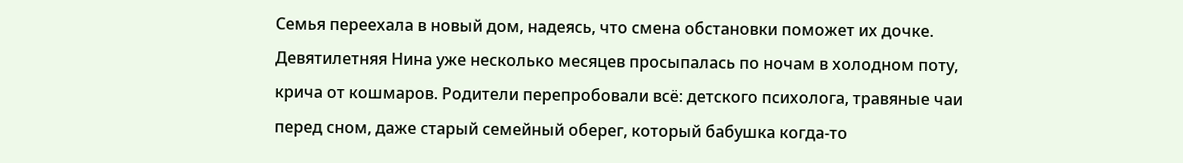Семья переехала в новый дом, надеясь, что смена обстановки поможет их дочке. Девятилетняя Нина уже несколько месяцев просыпалась по ночам в холодном поту, крича от кошмаров. Родители перепробовали всё: детского психолога, травяные чаи перед сном, даже старый семейный оберег, который бабушка когда-то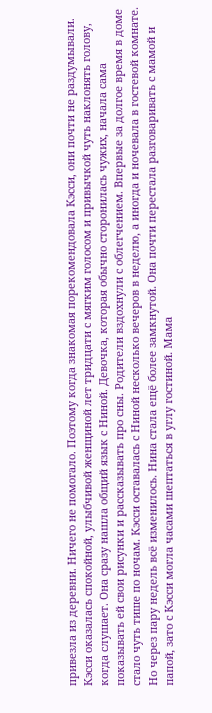привезла из деревни. Ничего не помогало. Поэтому когда знакомая порекомендовала Кэсси, они почти не раздумывали.
Кэсси оказалась спокойной, улыбчивой женщиной лет тридцати с мягким голосом и привычкой чуть наклонять голову, когда слушает. Она сразу нашла общий язык с Ниной. Девочка, которая обычно сторонилась чужих, начала сама показывать ей свои рисунки и рассказывать про сны. Родители вздохнули с облегчением. Впервые за долгое время в доме стало чуть тише по ночам. Кэсси оставалась с Ниной несколько вечеров в неделю, а иногда и ночевала в гостевой комнате.
Но через пару недель всё изменилось. Нина стала ещё более замкнутой. Она почти перестала разговаривать с мамой и папой, зато с Кэсси могла часами шептаться в углу гостиной. Мама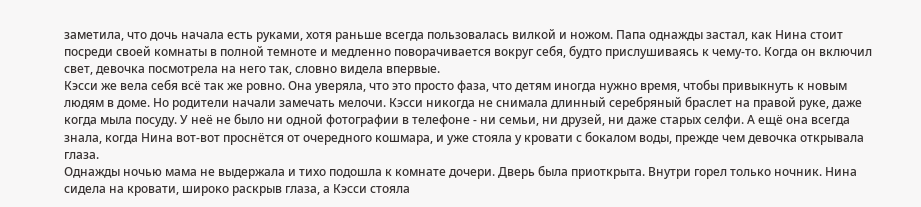заметила, что дочь начала есть руками, хотя раньше всегда пользовалась вилкой и ножом. Папа однажды застал, как Нина стоит посреди своей комнаты в полной темноте и медленно поворачивается вокруг себя, будто прислушиваясь к чему-то. Когда он включил свет, девочка посмотрела на него так, словно видела впервые.
Кэсси же вела себя всё так же ровно. Она уверяла, что это просто фаза, что детям иногда нужно время, чтобы привыкнуть к новым людям в доме. Но родители начали замечать мелочи. Кэсси никогда не снимала длинный серебряный браслет на правой руке, даже когда мыла посуду. У неё не было ни одной фотографии в телефоне - ни семьи, ни друзей, ни даже старых селфи. А ещё она всегда знала, когда Нина вот-вот проснётся от очередного кошмара, и уже стояла у кровати с бокалом воды, прежде чем девочка открывала глаза.
Однажды ночью мама не выдержала и тихо подошла к комнате дочери. Дверь была приоткрыта. Внутри горел только ночник. Нина сидела на кровати, широко раскрыв глаза, а Кэсси стояла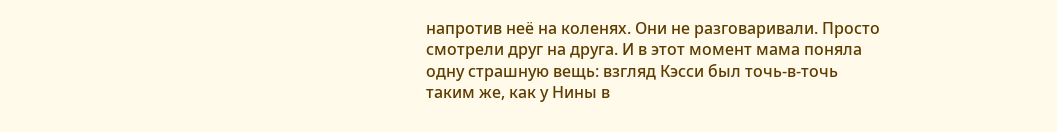напротив неё на коленях. Они не разговаривали. Просто смотрели друг на друга. И в этот момент мама поняла одну страшную вещь: взгляд Кэсси был точь-в-точь таким же, как у Нины в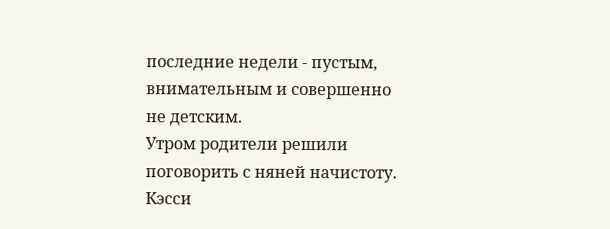последние недели - пустым, внимательным и совершенно не детским.
Утром родители решили поговорить с няней начистоту. Кэсси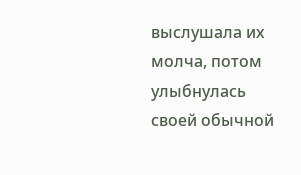выслушала их молча, потом улыбнулась своей обычной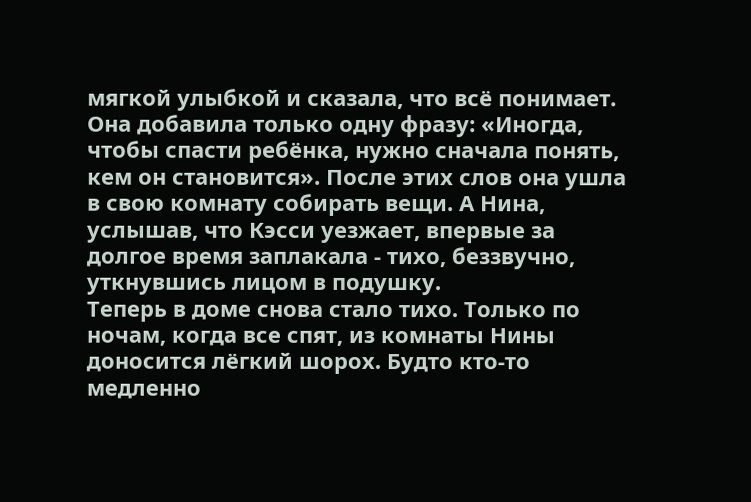мягкой улыбкой и сказала, что всё понимает. Она добавила только одну фразу: «Иногда, чтобы спасти ребёнка, нужно сначала понять, кем он становится». После этих слов она ушла в свою комнату собирать вещи. А Нина, услышав, что Кэсси уезжает, впервые за долгое время заплакала - тихо, беззвучно, уткнувшись лицом в подушку.
Теперь в доме снова стало тихо. Только по ночам, когда все спят, из комнаты Нины доносится лёгкий шорох. Будто кто-то медленно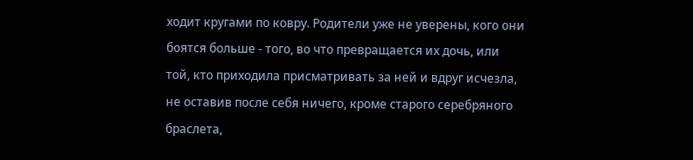ходит кругами по ковру. Родители уже не уверены, кого они боятся больше - того, во что превращается их дочь, или той, кто приходила присматривать за ней и вдруг исчезла, не оставив после себя ничего, кроме старого серебряного браслета,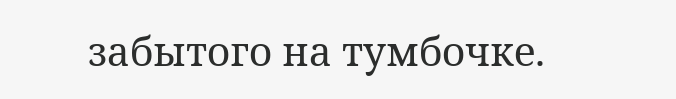забытого на тумбочке.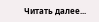Читать далее...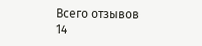Всего отзывов
14